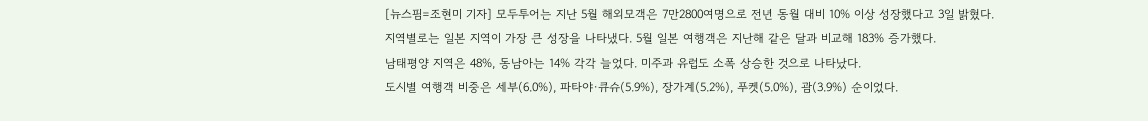[뉴스핌=조현미 기자] 모두투어는 지난 5월 해외모객은 7만2800여명으로 전년 동월 대비 10% 이상 성장했다고 3일 밝혔다.
지역별로는 일본 지역이 가장 큰 성장을 나타냈다. 5월 일본 여행객은 지난해 같은 달과 비교해 183% 증가했다.
남태평양 지역은 48%, 동남아는 14% 각각 늘었다. 미주과 유럽도 소폭 상승한 것으로 나타났다.
도시별 여행객 비중은 세부(6.0%), 파타야·큐슈(5.9%), 장가계(5.2%), 푸켓(5.0%), 괌(3.9%) 순이었다.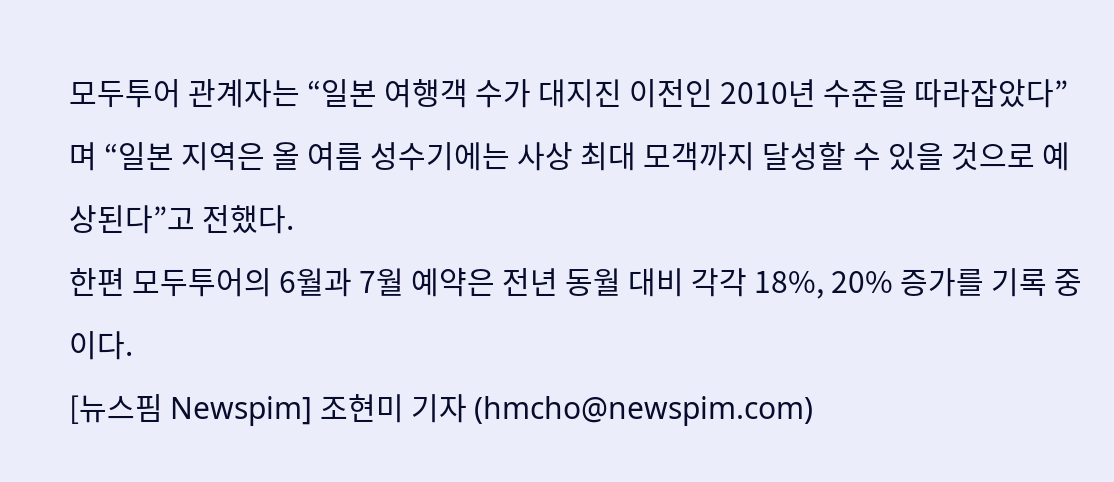모두투어 관계자는 “일본 여행객 수가 대지진 이전인 2010년 수준을 따라잡았다”며 “일본 지역은 올 여름 성수기에는 사상 최대 모객까지 달성할 수 있을 것으로 예상된다”고 전했다.
한편 모두투어의 6월과 7월 예약은 전년 동월 대비 각각 18%, 20% 증가를 기록 중이다.
[뉴스핌 Newspim] 조현미 기자 (hmcho@newspim.com)